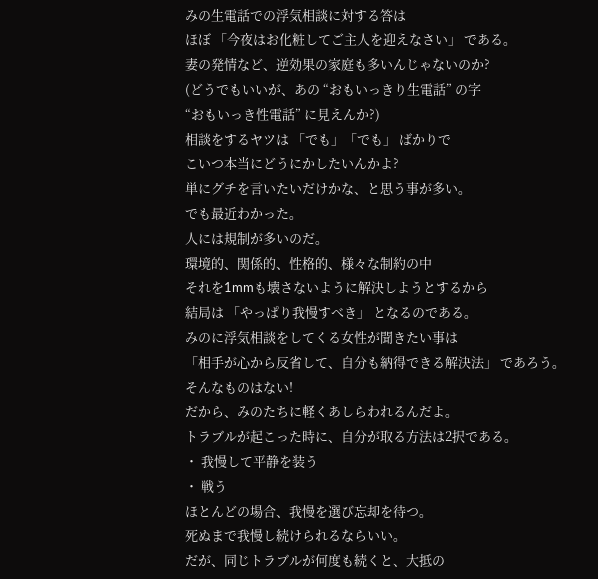みの生電話での浮気相談に対する答は
ほぼ 「今夜はお化粧してご主人を迎えなさい」 である。
妻の発情など、逆効果の家庭も多いんじゃないのか?
(どうでもいいが、あの “おもいっきり生電話” の字
“おもいっき性電話” に見えんか?)
相談をするヤツは 「でも」「でも」 ばかりで
こいつ本当にどうにかしたいんかよ?
単にグチを言いたいだけかな、と思う事が多い。
でも最近わかった。
人には規制が多いのだ。
環境的、関係的、性格的、様々な制約の中
それを1mmも壊さないように解決しようとするから
結局は 「やっぱり我慢すべき」 となるのである。
みのに浮気相談をしてくる女性が聞きたい事は
「相手が心から反省して、自分も納得できる解決法」 であろう。
そんなものはない!
だから、みのたちに軽くあしらわれるんだよ。
トラブルが起こった時に、自分が取る方法は2択である。
・ 我慢して平静を装う
・ 戦う
ほとんどの場合、我慢を選び忘却を待つ。
死ぬまで我慢し続けられるならいい。
だが、同じトラブルが何度も続くと、大抵の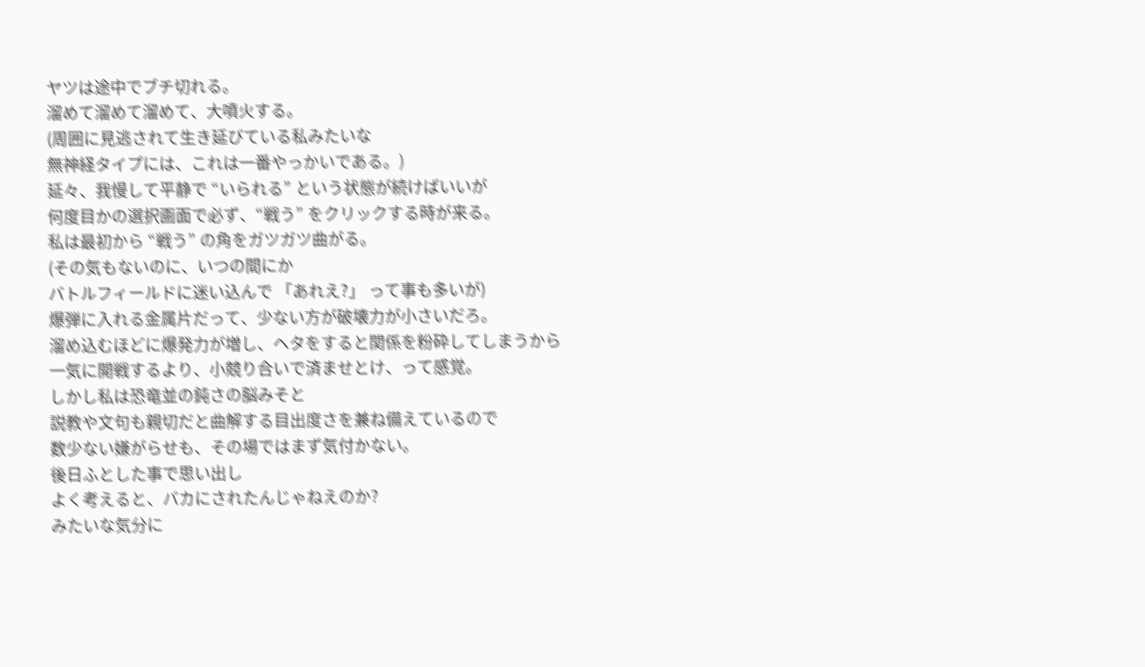ヤツは途中でブチ切れる。
溜めて溜めて溜めて、大噴火する。
(周囲に見逃されて生き延びている私みたいな
無神経タイプには、これは一番やっかいである。)
延々、我慢して平静で “いられる” という状態が続けばいいが
何度目かの選択画面で必ず、“戦う” をクリックする時が来る。
私は最初から “戦う” の角をガツガツ曲がる。
(その気もないのに、いつの間にか
バトルフィールドに迷い込んで 「あれえ?」 って事も多いが)
爆弾に入れる金属片だって、少ない方が破壊力が小さいだろ。
溜め込むほどに爆発力が増し、ヘタをすると関係を粉砕してしまうから
一気に開戦するより、小競り合いで済ませとけ、って感覚。
しかし私は恐竜並の鈍さの脳みそと
説教や文句も親切だと曲解する目出度さを兼ね備えているので
数少ない嫌がらせも、その場ではまず気付かない。
後日ふとした事で思い出し
よく考えると、バカにされたんじゃねえのか?
みたいな気分に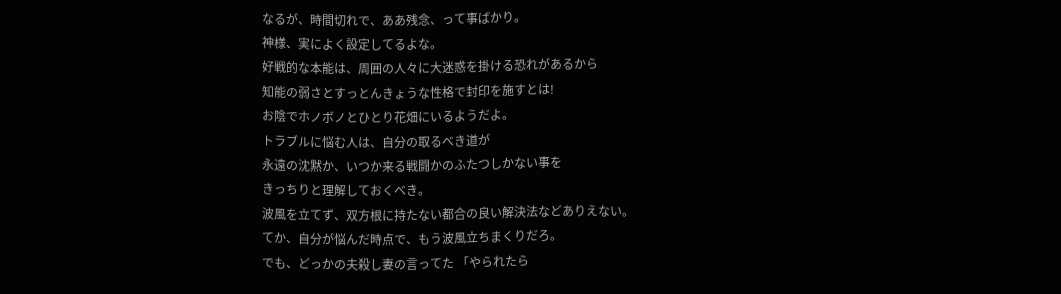なるが、時間切れで、ああ残念、って事ばかり。
神様、実によく設定してるよな。
好戦的な本能は、周囲の人々に大迷惑を掛ける恐れがあるから
知能の弱さとすっとんきょうな性格で封印を施すとは!
お陰でホノボノとひとり花畑にいるようだよ。
トラブルに悩む人は、自分の取るべき道が
永遠の沈黙か、いつか来る戦闘かのふたつしかない事を
きっちりと理解しておくべき。
波風を立てず、双方根に持たない都合の良い解決法などありえない。
てか、自分が悩んだ時点で、もう波風立ちまくりだろ。
でも、どっかの夫殺し妻の言ってた 「やられたら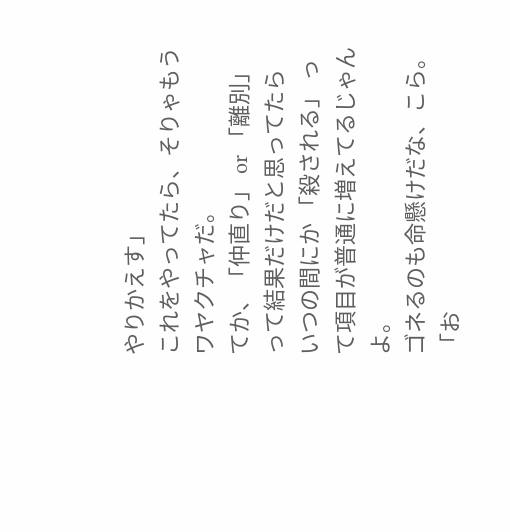やりかえす」
これをやってたら、そりゃもうワヤクチャだ。
てか、「仲直り」 or 「離別」 って結果だけだと思ってたら
いつの間にか 「殺される」 って項目が普通に増えてるじゃんよ。
ゴネるのも命懸けだな、こら。
「お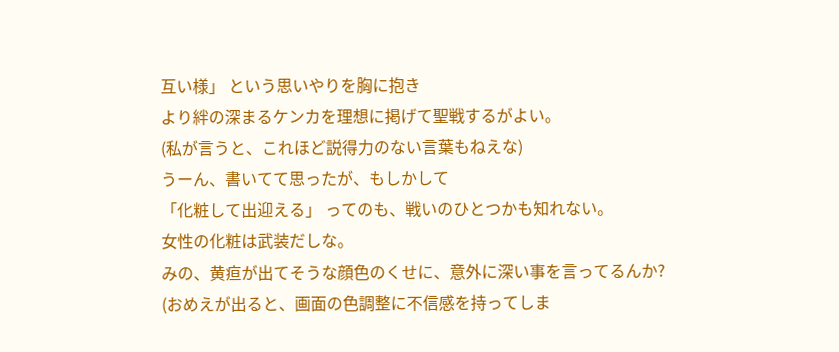互い様」 という思いやりを胸に抱き
より絆の深まるケンカを理想に掲げて聖戦するがよい。
(私が言うと、これほど説得力のない言葉もねえな)
うーん、書いてて思ったが、もしかして
「化粧して出迎える」 ってのも、戦いのひとつかも知れない。
女性の化粧は武装だしな。
みの、黄疸が出てそうな顔色のくせに、意外に深い事を言ってるんか?
(おめえが出ると、画面の色調整に不信感を持ってしま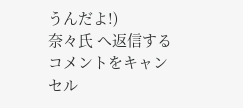うんだよ!)
奈々氏 へ返信する コメントをキャンセル